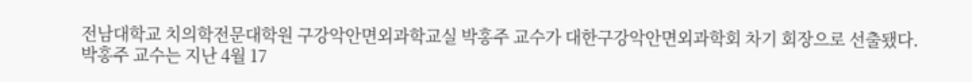전남대학교 치의학전문대학원 구강악안면외과학교실 박홍주 교수가 대한구강악안면외과학회 차기 회장으로 선출됐다.
박홍주 교수는 지난 4월 17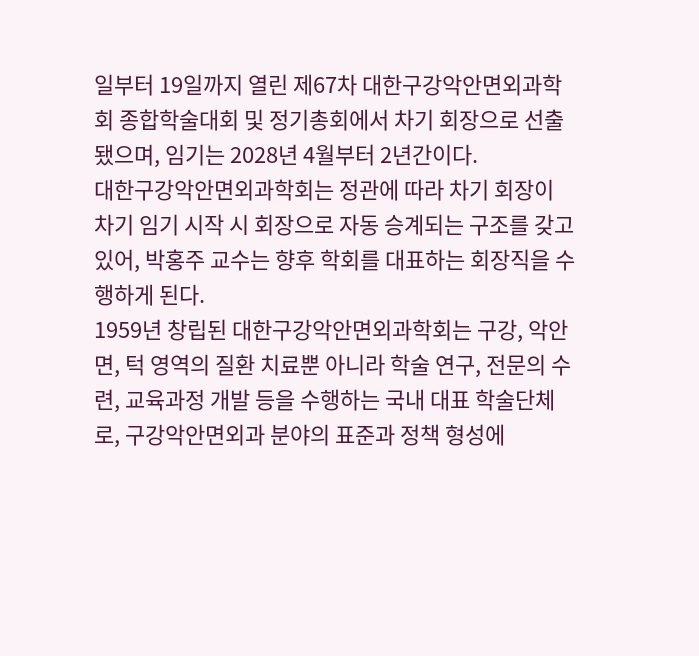일부터 19일까지 열린 제67차 대한구강악안면외과학회 종합학술대회 및 정기총회에서 차기 회장으로 선출됐으며, 임기는 2028년 4월부터 2년간이다.
대한구강악안면외과학회는 정관에 따라 차기 회장이 차기 임기 시작 시 회장으로 자동 승계되는 구조를 갖고 있어, 박홍주 교수는 향후 학회를 대표하는 회장직을 수행하게 된다.
1959년 창립된 대한구강악안면외과학회는 구강, 악안면, 턱 영역의 질환 치료뿐 아니라 학술 연구, 전문의 수련, 교육과정 개발 등을 수행하는 국내 대표 학술단체로, 구강악안면외과 분야의 표준과 정책 형성에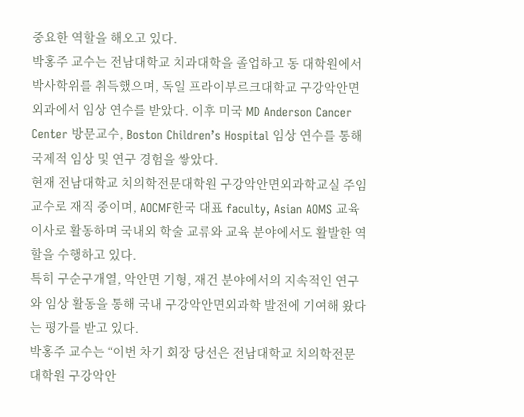중요한 역할을 해오고 있다.
박홍주 교수는 전남대학교 치과대학을 졸업하고 동 대학원에서 박사학위를 취득했으며, 독일 프라이부르크대학교 구강악안면외과에서 임상 연수를 받았다. 이후 미국 MD Anderson Cancer Center 방문교수, Boston Children’s Hospital 임상 연수를 통해 국제적 임상 및 연구 경험을 쌓았다.
현재 전남대학교 치의학전문대학원 구강악안면외과학교실 주임교수로 재직 중이며, AOCMF한국 대표 faculty, Asian AOMS 교육이사로 활동하며 국내외 학술 교류와 교육 분야에서도 활발한 역할을 수행하고 있다.
특히 구순구개열, 악안면 기형, 재건 분야에서의 지속적인 연구와 임상 활동을 통해 국내 구강악안면외과학 발전에 기여해 왔다는 평가를 받고 있다.
박홍주 교수는 “이번 차기 회장 당선은 전남대학교 치의학전문대학원 구강악안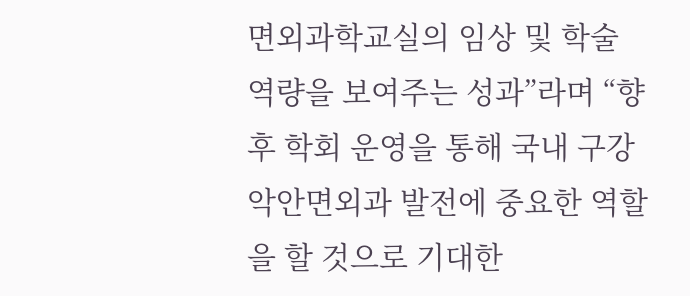면외과학교실의 임상 및 학술 역량을 보여주는 성과”라며 “향후 학회 운영을 통해 국내 구강악안면외과 발전에 중요한 역할을 할 것으로 기대한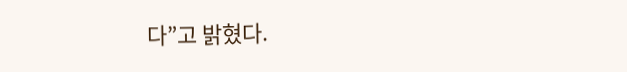다”고 밝혔다.